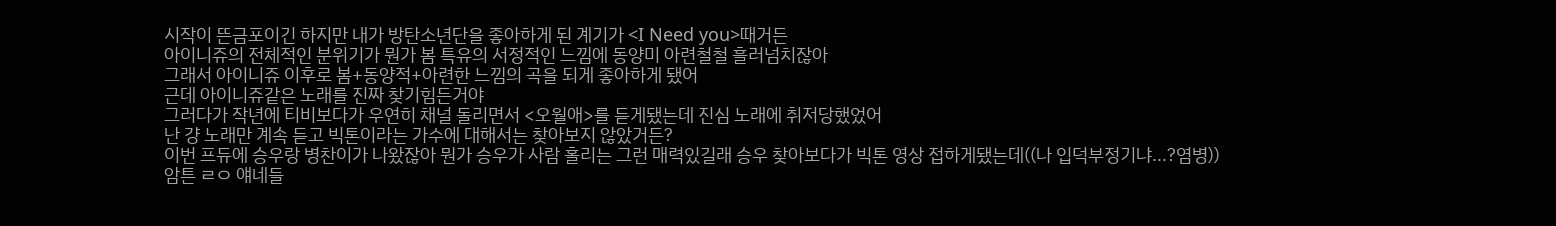시작이 뜬금포이긴 하지만 내가 방탄소년단을 좋아하게 된 계기가 <I Need you>때거든
아이니쥬의 전체적인 분위기가 뭔가 봄 특유의 서정적인 느낌에 동양미 아련철철 흘러넘치잖아
그래서 아이니쥬 이후로 봄+동양적+아련한 느낌의 곡을 되게 좋아하게 됐어
근데 아이니쥬같은 노래를 진짜 찾기힘든거야
그러다가 작년에 티비보다가 우연히 채널 돌리면서 <오월애>를 듣게됐는데 진심 노래에 취저당했었어
난 걍 노래만 계속 듣고 빅톤이라는 가수에 대해서는 찾아보지 않았거든?
이번 프듀에 승우랑 병찬이가 나왔잖아 뭔가 승우가 사람 홀리는 그런 매력있길래 승우 찾아보다가 빅톤 영상 접하게됐는데((나 입덕부정기냐...?염병))
암튼 ㄹㅇ 얘네들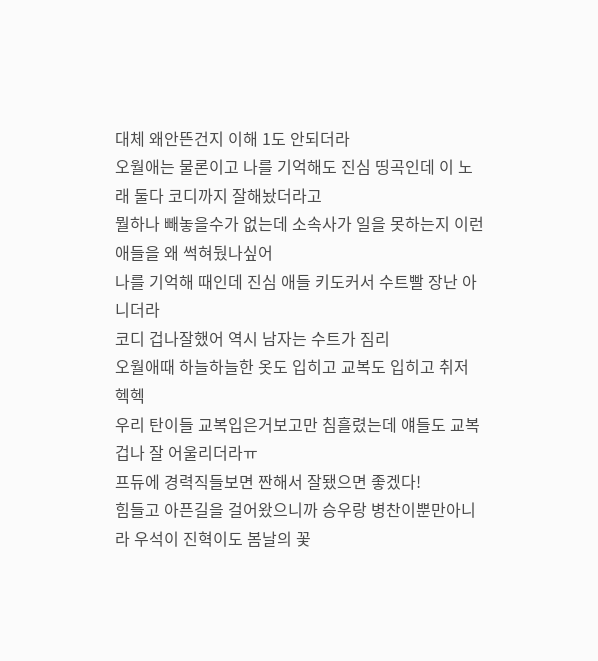대체 왜안뜬건지 이해 1도 안되더라
오월애는 물론이고 나를 기억해도 진심 띵곡인데 이 노래 둘다 코디까지 잘해놨더라고
뭘하나 빼놓을수가 없는데 소속사가 일을 못하는지 이런애들을 왜 썩혀뒀나싶어
나를 기억해 때인데 진심 애들 키도커서 수트빨 장난 아니더라
코디 겁나잘했어 역시 남자는 수트가 짐리
오월애때 하늘하늘한 옷도 입히고 교복도 입히고 취저 헥헥
우리 탄이들 교복입은거보고만 침흘렸는데 얘들도 교복 겁나 잘 어울리더라ㅠ
프듀에 경력직들보면 짠해서 잘됐으면 좋겠다!
힘들고 아픈길을 걸어왔으니까 승우랑 병찬이뿐만아니라 우석이 진혁이도 봄날의 꽃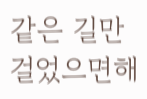같은 길만 걸었으면해